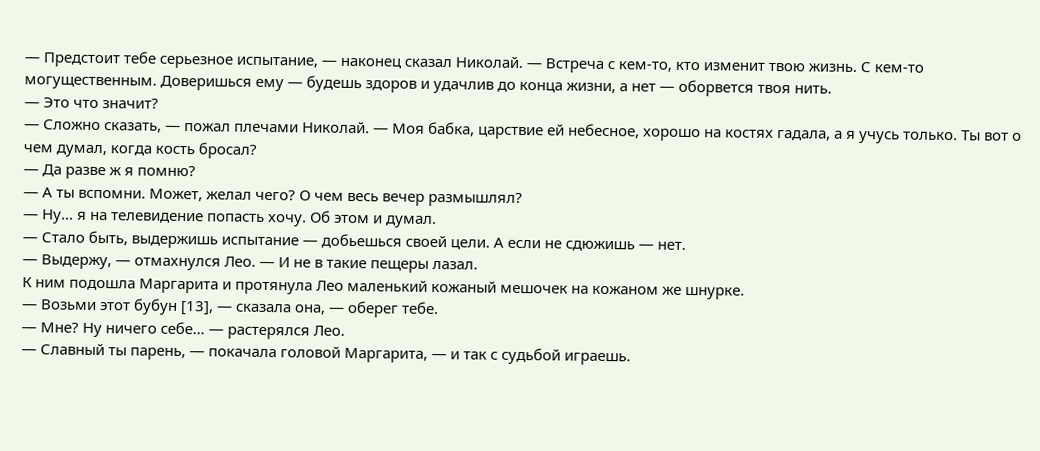— Предстоит тебе серьезное испытание, — наконец сказал Николай. — Встреча с кем-то, кто изменит твою жизнь. С кем-то могущественным. Доверишься ему — будешь здоров и удачлив до конца жизни, а нет — оборвется твоя нить.
— Это что значит?
— Сложно сказать, — пожал плечами Николай. — Моя бабка, царствие ей небесное, хорошо на костях гадала, а я учусь только. Ты вот о чем думал, когда кость бросал?
— Да разве ж я помню?
— А ты вспомни. Может, желал чего? О чем весь вечер размышлял?
— Ну… я на телевидение попасть хочу. Об этом и думал.
— Стало быть, выдержишь испытание — добьешься своей цели. А если не сдюжишь — нет.
— Выдержу, — отмахнулся Лео. — И не в такие пещеры лазал.
К ним подошла Маргарита и протянула Лео маленький кожаный мешочек на кожаном же шнурке.
— Возьми этот бубун [13], — сказала она, — оберег тебе.
— Мне? Ну ничего себе… — растерялся Лео.
— Славный ты парень, — покачала головой Маргарита, — и так с судьбой играешь.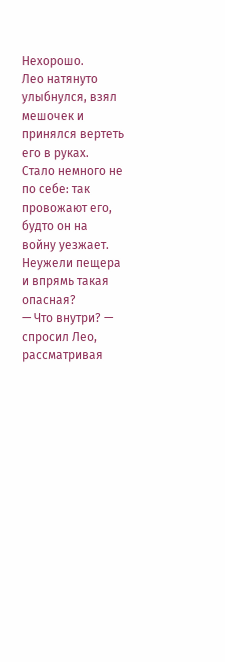Нехорошо.
Лео натянуто улыбнулся, взял мешочек и принялся вертеть его в руках. Стало немного не по себе: так провожают его, будто он на войну уезжает. Неужели пещера и впрямь такая опасная?
— Что внутри? — спросил Лео, рассматривая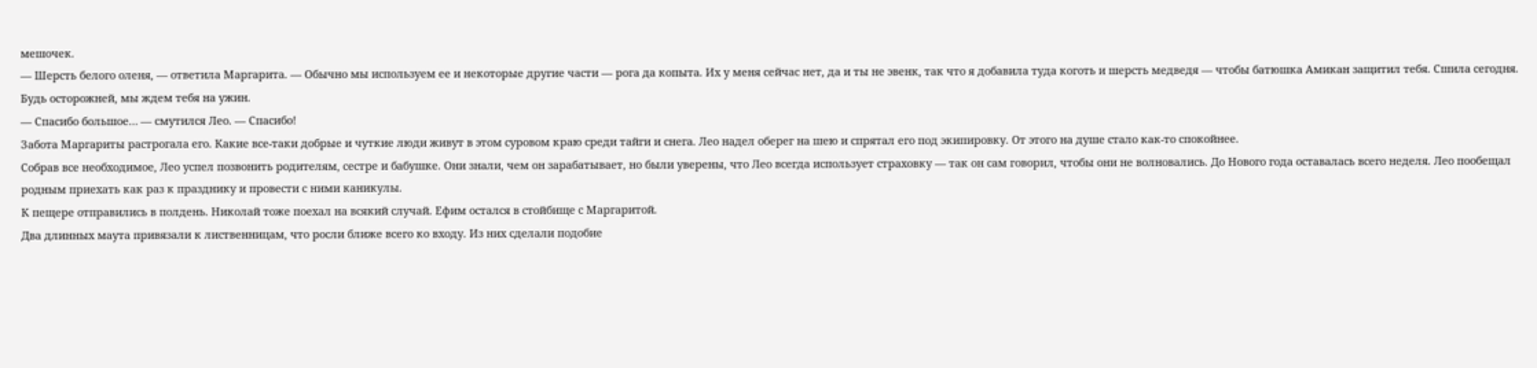мешочек.
— Шерсть белого оленя, — ответила Маргарита. — Обычно мы используем ее и некоторые другие части — рога да копыта. Их у меня сейчас нет, да и ты не эвенк, так что я добавила туда коготь и шерсть медведя — чтобы батюшка Амикан защитил тебя. Сшила сегодня. Будь осторожней, мы ждем тебя на ужин.
— Спасибо большое… — смутился Лео. — Спасибо!
Забота Маргариты растрогала его. Какие все-таки добрые и чуткие люди живут в этом суровом краю среди тайги и снега. Лео надел оберег на шею и спрятал его под экипировку. От этого на душе стало как-то спокойнее.
Собрав все необходимое, Лео успел позвонить родителям, сестре и бабушке. Они знали, чем он зарабатывает, но были уверены, что Лео всегда использует страховку — так он сам говорил, чтобы они не волновались. До Нового года оставалась всего неделя. Лео пообещал родным приехать как раз к празднику и провести с ними каникулы.
К пещере отправились в полдень. Николай тоже поехал на всякий случай. Ефим остался в стойбище с Маргаритой.
Два длинных маута привязали к лиственницам, что росли ближе всего ко входу. Из них сделали подобие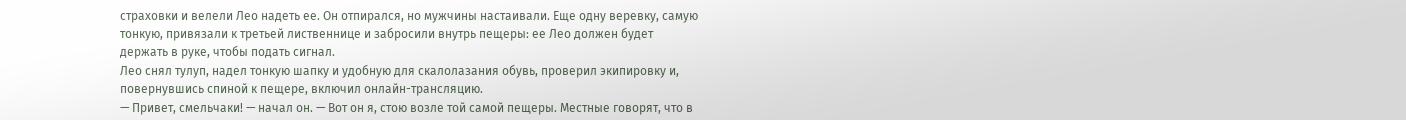страховки и велели Лео надеть ее. Он отпирался, но мужчины настаивали. Еще одну веревку, самую тонкую, привязали к третьей лиственнице и забросили внутрь пещеры: ее Лео должен будет держать в руке, чтобы подать сигнал.
Лео снял тулуп, надел тонкую шапку и удобную для скалолазания обувь, проверил экипировку и, повернувшись спиной к пещере, включил онлайн-трансляцию.
— Привет, смельчаки! — начал он. — Вот он я, стою возле той самой пещеры. Местные говорят, что в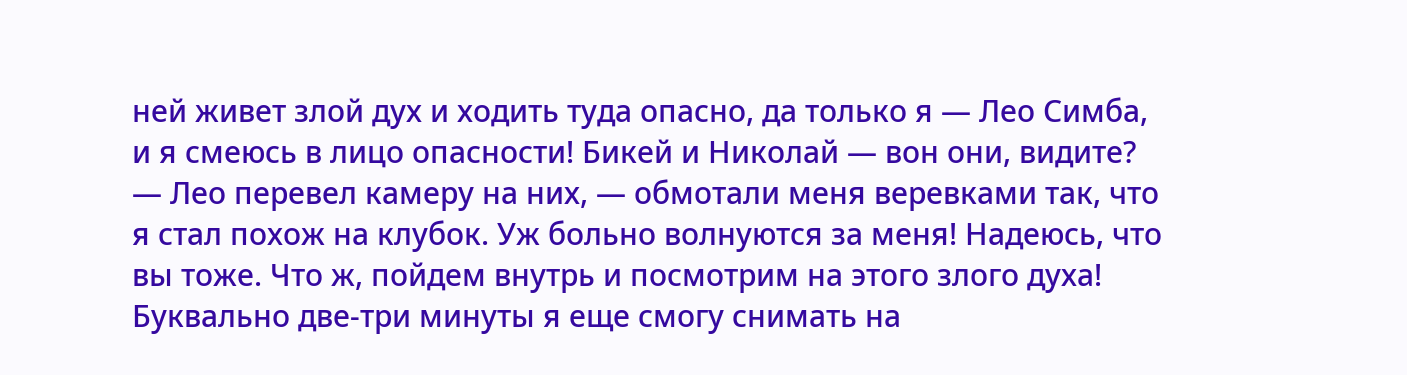ней живет злой дух и ходить туда опасно, да только я — Лео Симба, и я смеюсь в лицо опасности! Бикей и Николай — вон они, видите? — Лео перевел камеру на них, — обмотали меня веревками так, что я стал похож на клубок. Уж больно волнуются за меня! Надеюсь, что вы тоже. Что ж, пойдем внутрь и посмотрим на этого злого духа! Буквально две-три минуты я еще смогу снимать на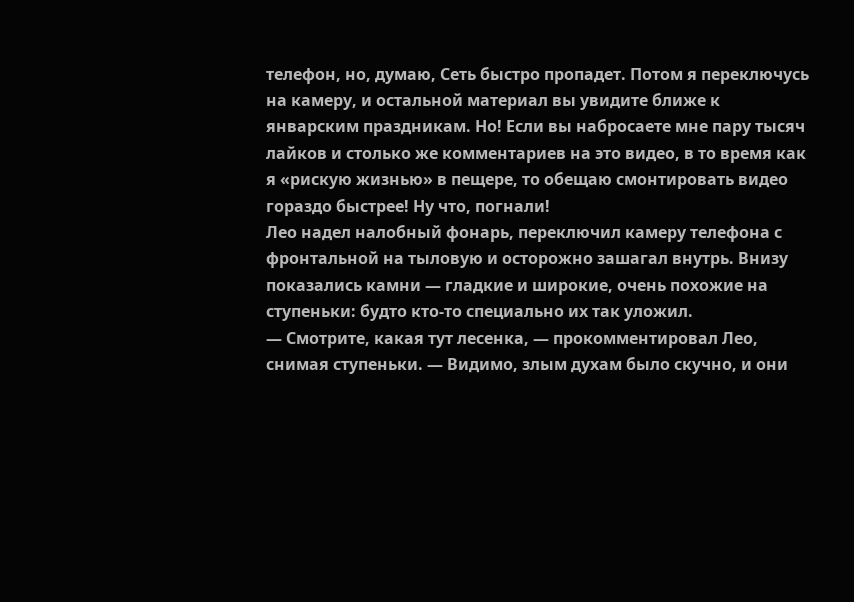телефон, но, думаю, Сеть быстро пропадет. Потом я переключусь на камеру, и остальной материал вы увидите ближе к январским праздникам. Но! Если вы набросаете мне пару тысяч лайков и столько же комментариев на это видео, в то время как я «рискую жизнью» в пещере, то обещаю смонтировать видео гораздо быстрее! Ну что, погнали!
Лео надел налобный фонарь, переключил камеру телефона с фронтальной на тыловую и осторожно зашагал внутрь. Внизу показались камни — гладкие и широкие, очень похожие на ступеньки: будто кто-то специально их так уложил.
— Смотрите, какая тут лесенка, — прокомментировал Лео, снимая ступеньки. — Видимо, злым духам было скучно, и они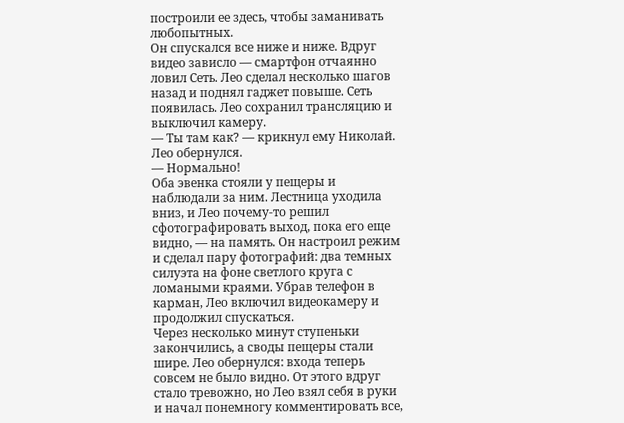построили ее здесь, чтобы заманивать любопытных.
Он спускался все ниже и ниже. Вдруг видео зависло — смартфон отчаянно ловил Сеть. Лео сделал несколько шагов назад и поднял гаджет повыше. Сеть появилась. Лео сохранил трансляцию и выключил камеру.
— Ты там как? — крикнул ему Николай.
Лео обернулся.
— Нормально!
Оба эвенка стояли у пещеры и наблюдали за ним. Лестница уходила вниз, и Лео почему-то решил сфотографировать выход, пока его еще видно, — на память. Он настроил режим и сделал пару фотографий: два темных силуэта на фоне светлого круга с ломаными краями. Убрав телефон в карман, Лео включил видеокамеру и продолжил спускаться.
Через несколько минут ступеньки закончились, а своды пещеры стали шире. Лео обернулся: входа теперь совсем не было видно. От этого вдруг стало тревожно, но Лео взял себя в руки и начал понемногу комментировать все,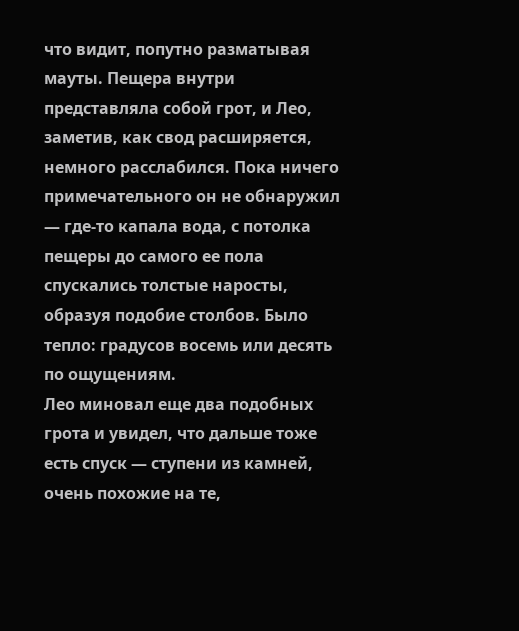что видит, попутно разматывая мауты. Пещера внутри представляла собой грот, и Лео, заметив, как свод расширяется, немного расслабился. Пока ничего примечательного он не обнаружил — где-то капала вода, с потолка пещеры до самого ее пола спускались толстые наросты, образуя подобие столбов. Было тепло: градусов восемь или десять по ощущениям.
Лео миновал еще два подобных грота и увидел, что дальше тоже есть спуск — ступени из камней, очень похожие на те,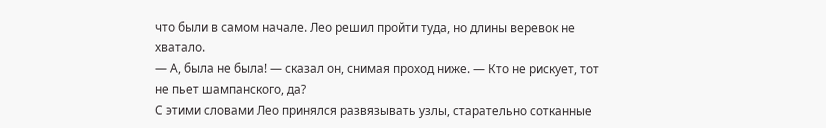что были в самом начале. Лео решил пройти туда, но длины веревок не хватало.
— А, была не была! — сказал он, снимая проход ниже. — Кто не рискует, тот не пьет шампанского, да?
С этими словами Лео принялся развязывать узлы, старательно сотканные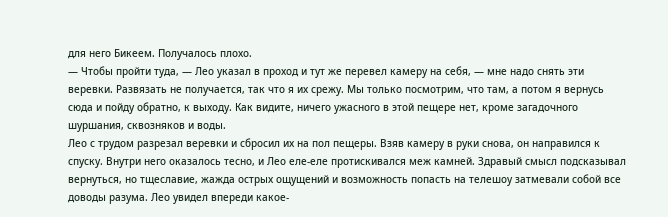для него Бикеем. Получалось плохо.
— Чтобы пройти туда, — Лео указал в проход и тут же перевел камеру на себя, — мне надо снять эти веревки. Развязать не получается, так что я их срежу. Мы только посмотрим, что там, а потом я вернусь сюда и пойду обратно, к выходу. Как видите, ничего ужасного в этой пещере нет, кроме загадочного шуршания, сквозняков и воды.
Лео с трудом разрезал веревки и сбросил их на пол пещеры. Взяв камеру в руки снова, он направился к спуску. Внутри него оказалось тесно, и Лео еле-еле протискивался меж камней. Здравый смысл подсказывал вернуться, но тщеславие, жажда острых ощущений и возможность попасть на телешоу затмевали собой все доводы разума. Лео увидел впереди какое-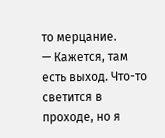то мерцание.
— Кажется, там есть выход. Что-то светится в проходе, но я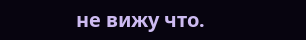не вижу что.